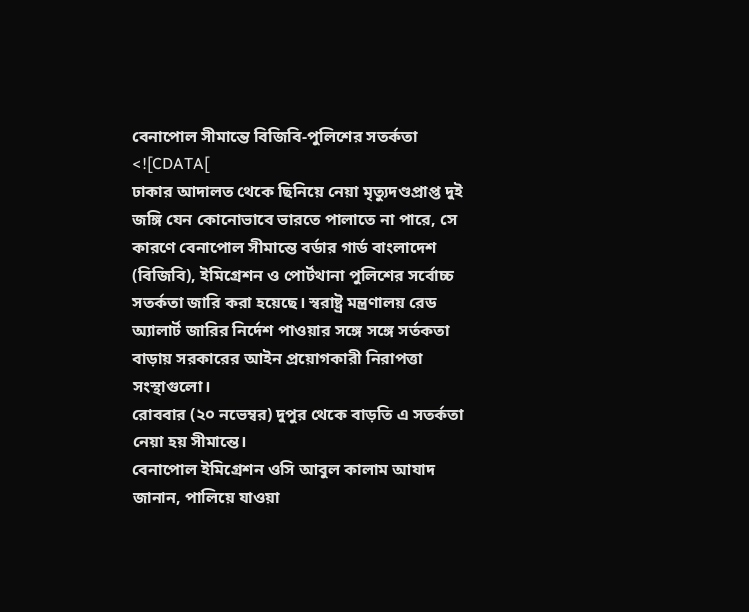বেনাপোল সীমান্তে বিজিবি-পুলিশের সতর্কতা
<![CDATA[
ঢাকার আদালত থেকে ছিনিয়ে নেয়া মৃত্যুদণ্ডপ্রাপ্ত দুই জঙ্গি যেন কোনোভাবে ভারতে পালাতে না পারে, সে কারণে বেনাপোল সীমান্তে বর্ডার গার্ড বাংলাদেশ (বিজিবি), ইমিগ্রেশন ও পোর্টথানা পুলিশের সর্বোচ্চ সতর্কতা জারি করা হয়েছে। স্বরাষ্ট্র মন্ত্রণালয় রেড অ্যালার্ট জারির নির্দেশ পাওয়ার সঙ্গে সঙ্গে সর্তকতা বাড়ায় সরকারের আইন প্রয়োগকারী নিরাপত্তা সংস্থাগুলো।
রোববার (২০ নভেম্বর) দুপুর থেকে বাড়তি এ সতর্কতা নেয়া হয় সীমান্তে।
বেনাপোল ইমিগ্রেশন ওসি আবুল কালাম আযাদ জানান, পালিয়ে যাওয়া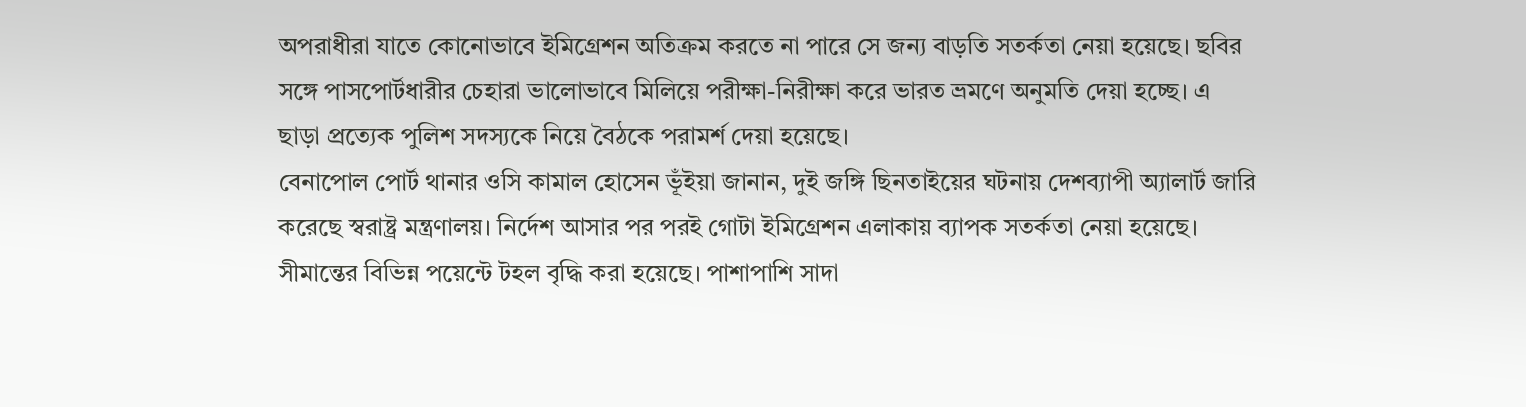অপরাধীরা যাতে কোনোভাবে ইমিগ্রেশন অতিক্রম করতে না পারে সে জন্য বাড়তি সতর্কতা নেয়া হয়েছে। ছবির সঙ্গে পাসপোর্টধারীর চেহারা ভালোভাবে মিলিয়ে পরীক্ষা-নিরীক্ষা করে ভারত ভ্রমণে অনুমতি দেয়া হচ্ছে। এ ছাড়া প্রত্যেক পুলিশ সদস্যকে নিয়ে বৈঠকে পরামর্শ দেয়া হয়েছে।
বেনাপোল পোর্ট থানার ওসি কামাল হোসেন ভূঁইয়া জানান, দুই জঙ্গি ছিনতাইয়ের ঘটনায় দেশব্যাপী অ্যালার্ট জারি করেছে স্বরাষ্ট্র মন্ত্রণালয়। নির্দেশ আসার পর পরই গোটা ইমিগ্রেশন এলাকায় ব্যাপক সতর্কতা নেয়া হয়েছে। সীমান্তের বিভিন্ন পয়েন্টে টহল বৃদ্ধি করা হয়েছে। পাশাপাশি সাদা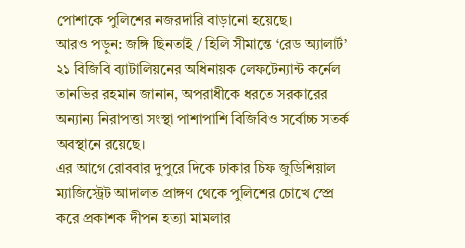পোশাকে পুলিশের নজরদারি বাড়ানো হয়েছে।
আরও পড়ুন: জঙ্গি ছিনতাই / হিলি সীমান্তে ‘রেড অ্যালার্ট’
২১ বিজিবি ব্যাটালিয়নের অধিনায়ক লেফটেন্যান্ট কর্নেল তানভির রহমান জানান, অপরাধীকে ধরতে সরকারের অন্যান্য নিরাপত্তা সংস্থা পাশাপাশি বিজিবিও সর্বোচ্চ সতর্ক অবস্থানে রয়েছে।
এর আগে রোববার দুপুরে দিকে ঢাকার চিফ জুডিশিয়াল ম্যাজিস্ট্রেট আদালত প্রাঙ্গণ থেকে পুলিশের চোখে স্প্রে করে প্রকাশক দীপন হত্যা মামলার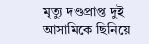মৃত্যু দণ্ডপ্রাপ্ত দুই আসামিকে ছিনিয়ে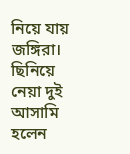নিয়ে যায় জঙ্গিরা। ছিনিয়ে নেয়া দুই আসামি হলেন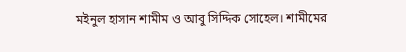মইনুল হাসান শামীম ও আবু সিদ্দিক সোহেল। শামীমের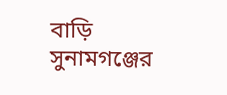বাড়ি সুনামগঞ্জের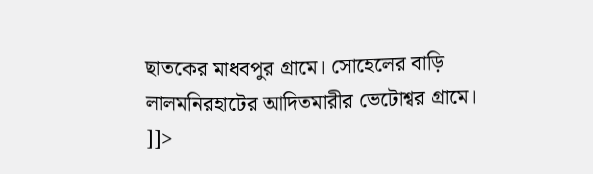ছাতকের মাধবপুর গ্রামে। সোহেলের বাড়ি লালমনিরহাটের আদিতমারীর ভেটোশ্বর গ্রামে।
]]>